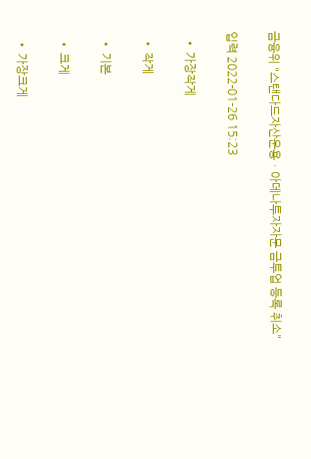금융위 "스탠다드자산운용ㆍ아데나투자자문 금투업 등록 취소"

입력 2022-01-26 15:23

  • 가장작게

  • 작게

  • 기본

  • 크게

  • 가장크게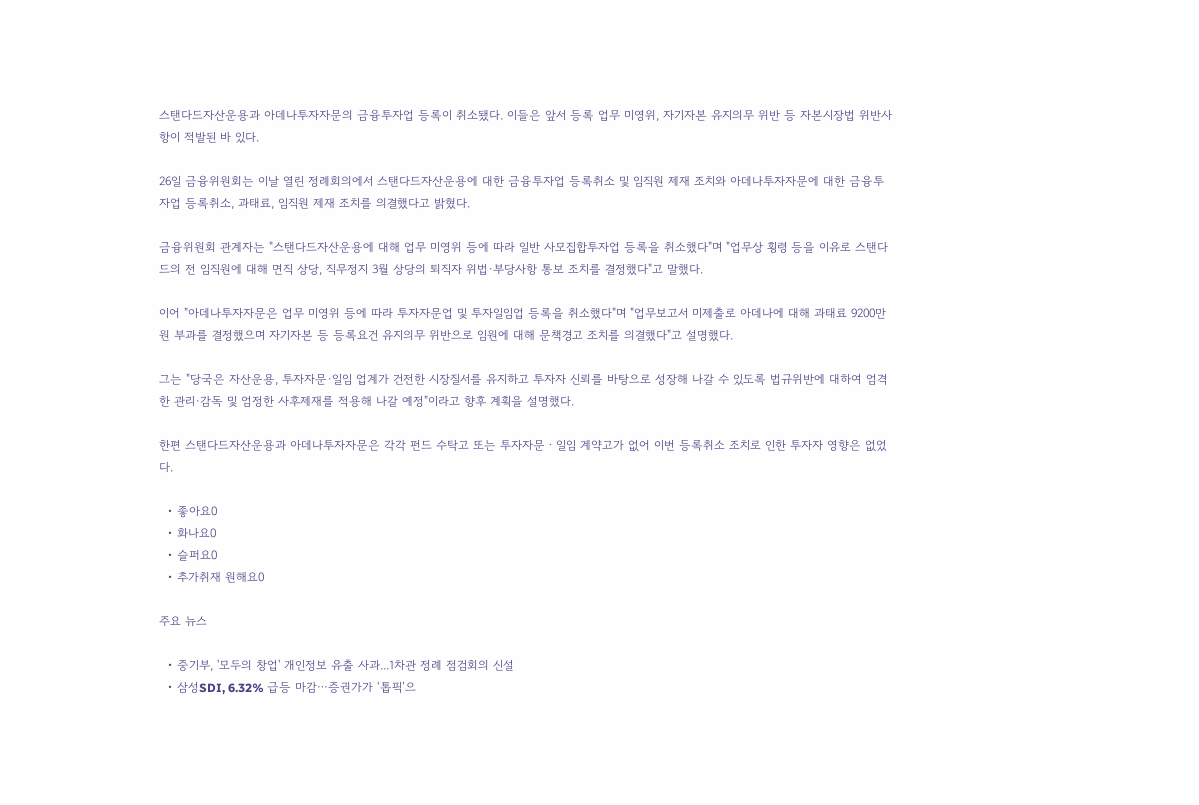스탠다드자산운용과 아데나투자자문의 금융투자업 등록이 취소됐다. 이들은 앞서 등록 업무 미영위, 자기자본 유지의무 위반 등 자본시장법 위반사항이 적발된 바 있다.

26일 금융위원회는 이날 열린 정례회의에서 스탠다드자산운용에 대한 금융투자업 등록취소 및 임직원 제재 조치와 아데나투자자문에 대한 금융투자업 등록취소, 과태료, 임직원 제재 조치를 의결했다고 밝혔다.

금융위원회 관계자는 "스탠다드자산운용에 대해 업무 미영위 등에 따라 일반 사모집합투자업 등록을 취소했다"며 "업무상 횡령 등을 이유로 스탠다드의 전 임직원에 대해 면직 상당, 직무정지 3월 상당의 퇴직자 위법·부당사항 통보 조치를 결정했다"고 말했다.

이어 "아데나투자자문은 업무 미영위 등에 따라 투자자문업 및 투자일임업 등록을 취소했다"며 "업무보고서 미제출로 아데나에 대해 과태료 9200만 원 부과를 결정했으며 자기자본 등 등록요건 유지의무 위반으로 임원에 대해 문책경고 조치를 의결했다"고 설명했다.

그는 "당국은 자산운용, 투자자문·일임 업계가 건전한 시장질서를 유지하고 투자자 신뢰를 바탕으로 성장해 나갈 수 있도록 법규위반에 대하여 엄격한 관리·감독 및 엄정한 사후제재를 적용해 나갈 예정"이라고 향후 계획을 설명했다.

한편 스탠다드자산운용과 아데나투자자문은 각각 펀드 수탁고 또는 투자자문ㆍ일임 계약고가 없어 이번 등록취소 조치로 인한 투자자 영향은 없었다.

  • 좋아요0
  • 화나요0
  • 슬퍼요0
  • 추가취재 원해요0

주요 뉴스

  • 중기부, '모두의 창업' 개인정보 유출 사과...1차관 정례 점검회의 신설
  • 삼성SDI, 6.32% 급등 마감⋯증권가가 ‘톱픽’으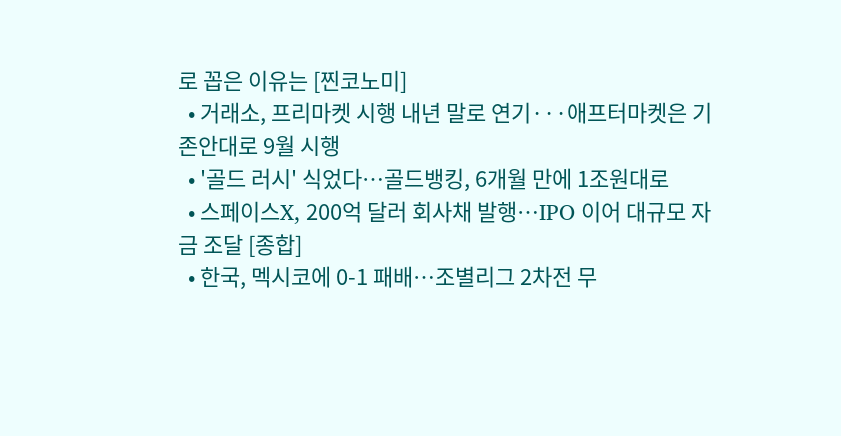로 꼽은 이유는 [찐코노미]
  • 거래소, 프리마켓 시행 내년 말로 연기···애프터마켓은 기존안대로 9월 시행
  • '골드 러시' 식었다…골드뱅킹, 6개월 만에 1조원대로
  • 스페이스X, 200억 달러 회사채 발행⋯IPO 이어 대규모 자금 조달 [종합]
  • 한국, 멕시코에 0-1 패배⋯조별리그 2차전 무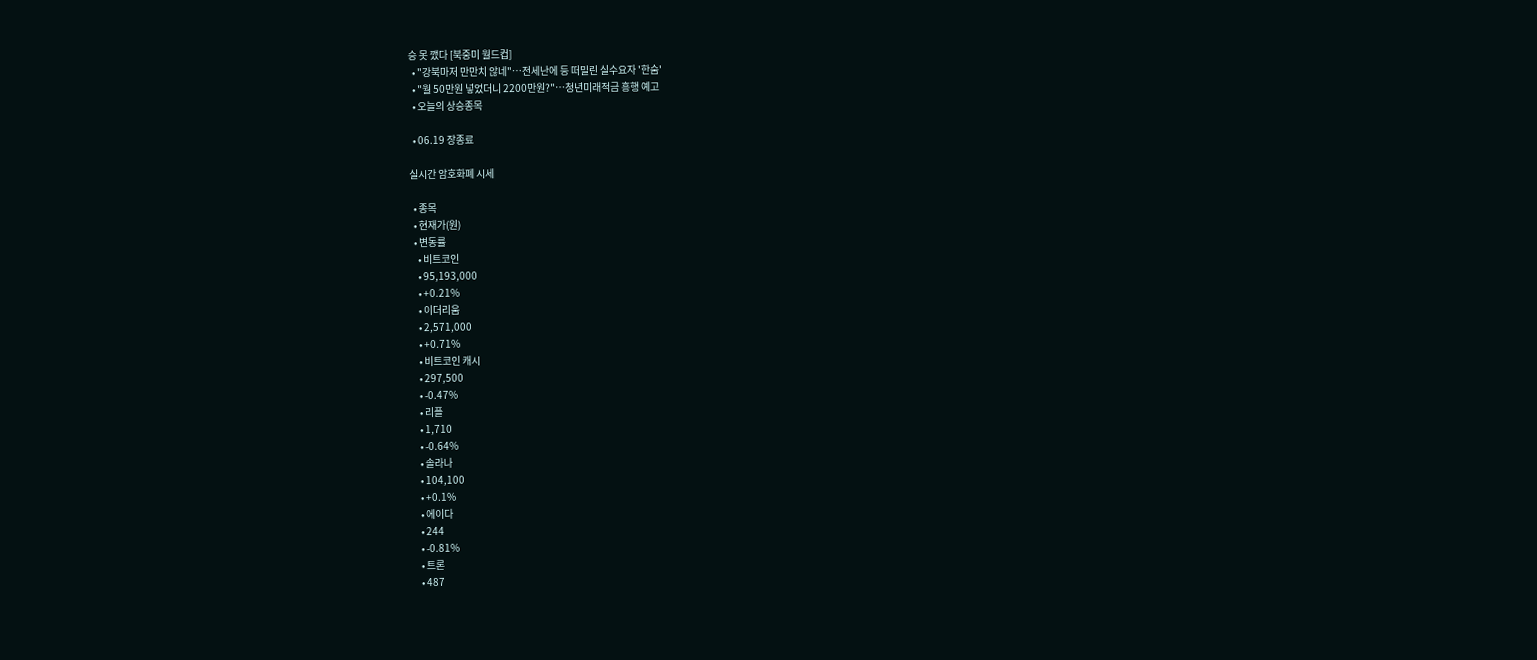승 못 깼다 [북중미 월드컵]
  • "강북마저 만만치 않네"⋯전세난에 등 떠밀린 실수요자 '한숨'
  • "월 50만원 넣었더니 2200만원?"…청년미래적금 흥행 예고
  • 오늘의 상승종목

  • 06.19 장종료

실시간 암호화폐 시세

  • 종목
  • 현재가(원)
  • 변동률
    • 비트코인
    • 95,193,000
    • +0.21%
    • 이더리움
    • 2,571,000
    • +0.71%
    • 비트코인 캐시
    • 297,500
    • -0.47%
    • 리플
    • 1,710
    • -0.64%
    • 솔라나
    • 104,100
    • +0.1%
    • 에이다
    • 244
    • -0.81%
    • 트론
    • 487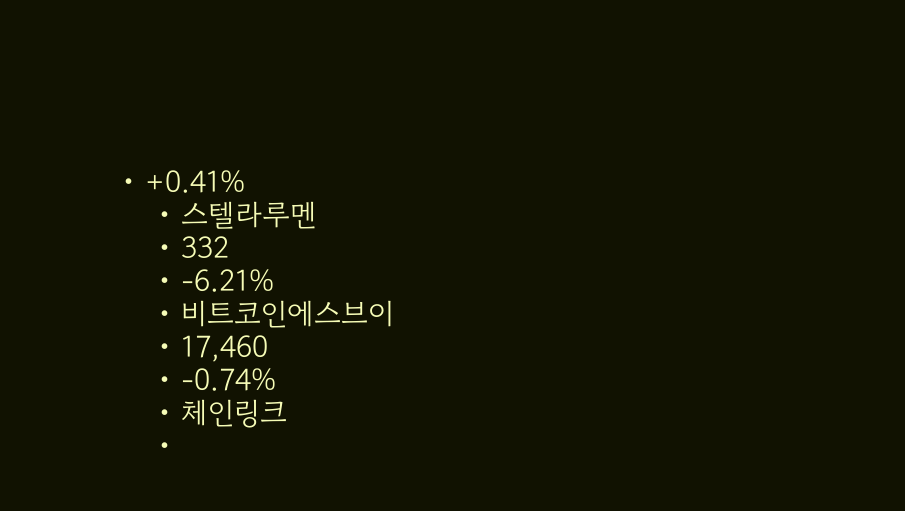• +0.41%
    • 스텔라루멘
    • 332
    • -6.21%
    • 비트코인에스브이
    • 17,460
    • -0.74%
    • 체인링크
    •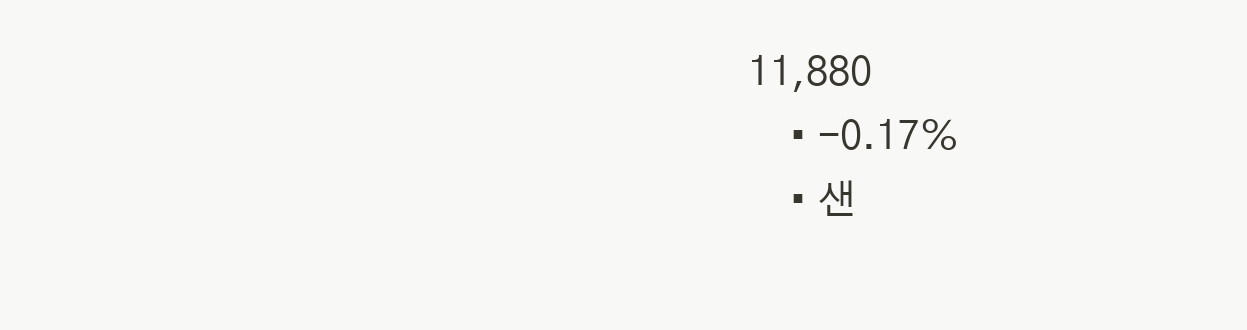11,880
    • -0.17%
    • 샌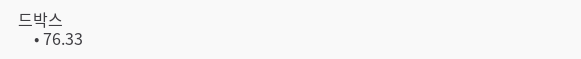드박스
    • 76.33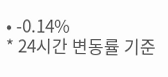• -0.14%
* 24시간 변동률 기준